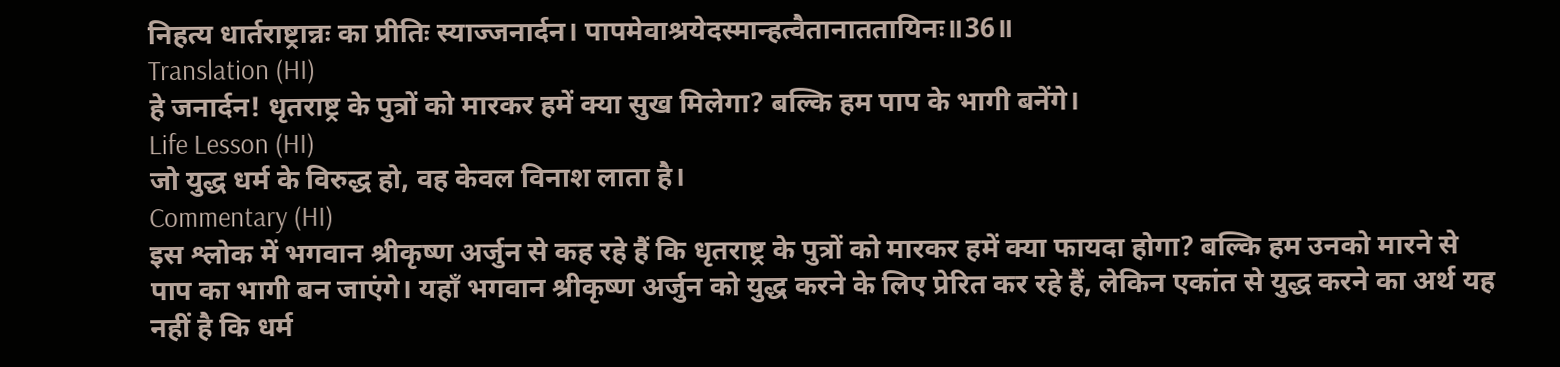निहत्य धार्तराष्ट्रान्नः का प्रीतिः स्याज्जनार्दन। पापमेवाश्रयेदस्मान्हत्वैतानाततायिनः॥36॥
Translation (HI)
हे जनार्दन! धृतराष्ट्र के पुत्रों को मारकर हमें क्या सुख मिलेगा? बल्कि हम पाप के भागी बनेंगे।
Life Lesson (HI)
जो युद्ध धर्म के विरुद्ध हो, वह केवल विनाश लाता है।
Commentary (HI)
इस श्लोक में भगवान श्रीकृष्ण अर्जुन से कह रहे हैं कि धृतराष्ट्र के पुत्रों को मारकर हमें क्या फायदा होगा? बल्कि हम उनको मारने से पाप का भागी बन जाएंगे। यहाँ भगवान श्रीकृष्ण अर्जुन को युद्ध करने के लिए प्रेरित कर रहे हैं, लेकिन एकांत से युद्ध करने का अर्थ यह नहीं है कि धर्म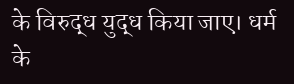के विरुद्ध युद्ध किया जाए। धर्म के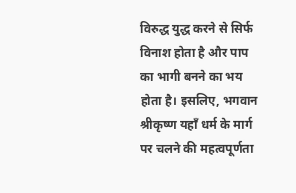विरुद्ध युद्ध करने से सिर्फ विनाश होता है और पाप का भागी बनने का भय होता है। इसलिए, भगवान श्रीकृष्ण यहाँ धर्म के मार्ग पर चलने की महत्वपूर्णता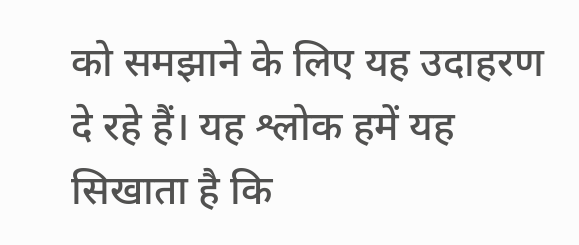को समझाने के लिए यह उदाहरण दे रहे हैं। यह श्लोक हमें यह सिखाता है कि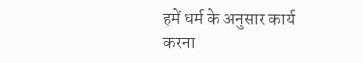हमें धर्म के अनुसार कार्य करना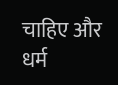चाहिए और धर्म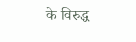के विरुद्ध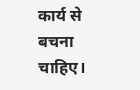कार्य से बचना चाहिए।